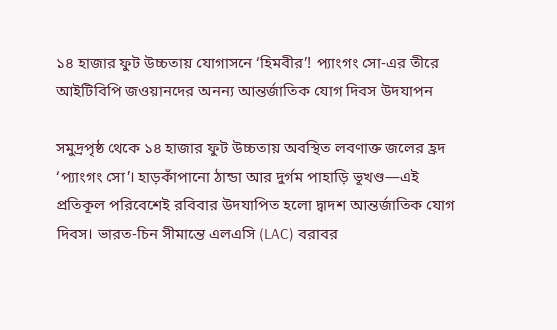১৪ হাজার ফুট উচ্চতায় যোগাসনে ‘হিমবীর’! প্যাংগং সো-এর তীরে আইটিবিপি জওয়ানদের অনন্য আন্তর্জাতিক যোগ দিবস উদযাপন

সমুদ্রপৃষ্ঠ থেকে ১৪ হাজার ফুট উচ্চতায় অবস্থিত লবণাক্ত জলের হ্রদ ‘প্যাংগং সো’। হাড়কাঁপানো ঠান্ডা আর দুর্গম পাহাড়ি ভূখণ্ড—এই প্রতিকূল পরিবেশেই রবিবার উদযাপিত হলো দ্বাদশ আন্তর্জাতিক যোগ দিবস। ভারত-চিন সীমান্তে এলএসি (LAC) বরাবর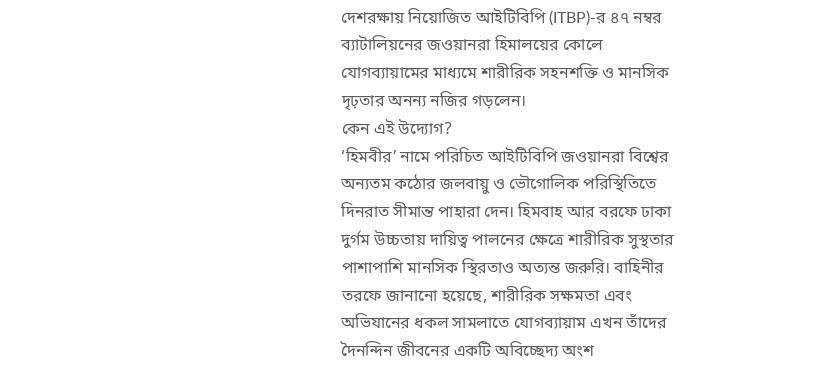দেশরক্ষায় নিয়োজিত আইটিবিপি (ITBP)-র ৪৭ নম্বর ব্যাটালিয়নের জওয়ানরা হিমালয়ের কোলে যোগব্যায়ামের মাধ্যমে শারীরিক সহনশক্তি ও মানসিক দৃঢ়তার অনন্য নজির গড়লেন।
কেন এই উদ্যোগ?
‘হিমবীর’ নামে পরিচিত আইটিবিপি জওয়ানরা বিশ্বের অন্যতম কঠোর জলবায়ু ও ভৌগোলিক পরিস্থিতিতে দিনরাত সীমান্ত পাহারা দেন। হিমবাহ আর বরফে ঢাকা দুর্গম উচ্চতায় দায়িত্ব পালনের ক্ষেত্রে শারীরিক সুস্থতার পাশাপাশি মানসিক স্থিরতাও অত্যন্ত জরুরি। বাহিনীর তরফে জানানো হয়েছে, শারীরিক সক্ষমতা এবং অভিযানের ধকল সামলাতে যোগব্যায়াম এখন তাঁদের দৈনন্দিন জীবনের একটি অবিচ্ছেদ্য অংশ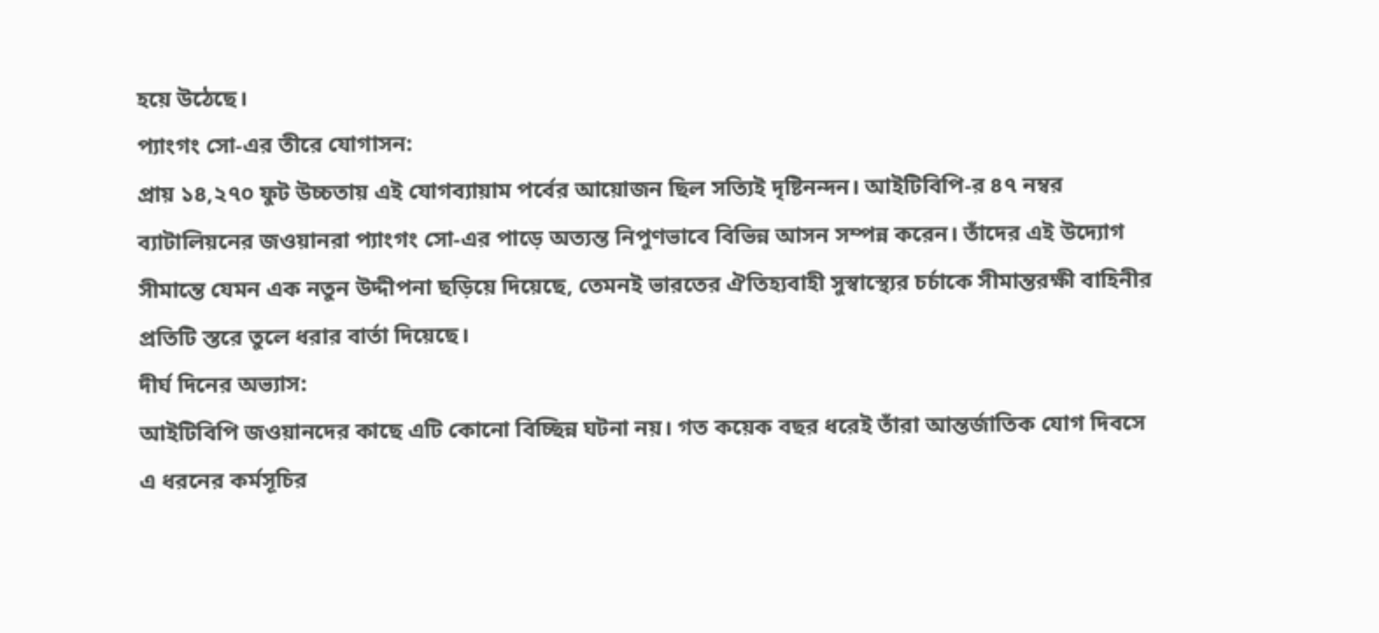হয়ে উঠেছে।
প্যাংগং সো-এর তীরে যোগাসন:
প্রায় ১৪,২৭০ ফুট উচ্চতায় এই যোগব্যায়াম পর্বের আয়োজন ছিল সত্যিই দৃষ্টিনন্দন। আইটিবিপি-র ৪৭ নম্বর ব্যাটালিয়নের জওয়ানরা প্যাংগং সো-এর পাড়ে অত্যন্ত নিপুণভাবে বিভিন্ন আসন সম্পন্ন করেন। তাঁদের এই উদ্যোগ সীমান্তে যেমন এক নতুন উদ্দীপনা ছড়িয়ে দিয়েছে, তেমনই ভারতের ঐতিহ্যবাহী সুস্বাস্থ্যের চর্চাকে সীমান্তরক্ষী বাহিনীর প্রতিটি স্তরে তুলে ধরার বার্তা দিয়েছে।
দীর্ঘ দিনের অভ্যাস:
আইটিবিপি জওয়ানদের কাছে এটি কোনো বিচ্ছিন্ন ঘটনা নয়। গত কয়েক বছর ধরেই তাঁরা আন্তর্জাতিক যোগ দিবসে এ ধরনের কর্মসূচির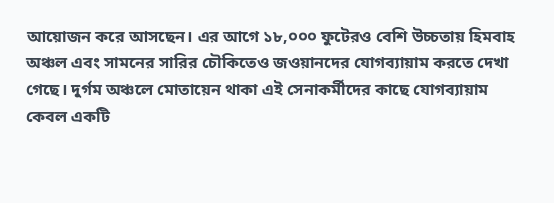আয়োজন করে আসছেন। এর আগে ১৮,০০০ ফুটেরও বেশি উচ্চতায় হিমবাহ অঞ্চল এবং সামনের সারির চৌকিতেও জওয়ানদের যোগব্যায়াম করতে দেখা গেছে। দুর্গম অঞ্চলে মোতায়েন থাকা এই সেনাকর্মীদের কাছে যোগব্যায়াম কেবল একটি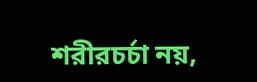শরীরচর্চা নয়,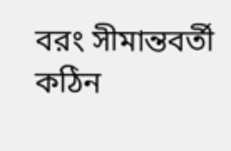বরং সীমান্তবর্তী কঠিন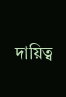দায়িত্ব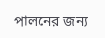পালনের জন্য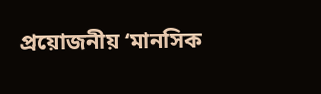প্রয়োজনীয় ‘মানসিক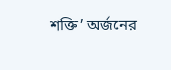শক্তি’ অর্জনের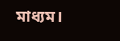মাধ্যম।